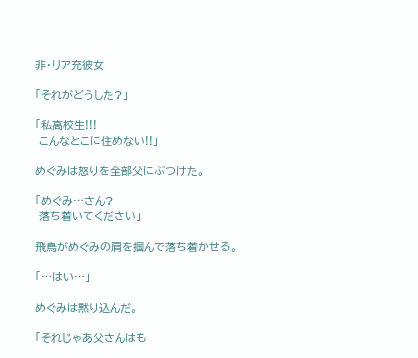非・リア充彼女

「それがどうした?」

「私高校生!!!
 こんなとこに住めない!!」

めぐみは怒りを全部父にぶつけた。

「めぐみ…さん?
 落ち着いてください」

飛鳥がめぐみの肩を掴んで落ち着かせる。

「…はい…」

めぐみは黙り込んだ。

「それじゃあ父さんはも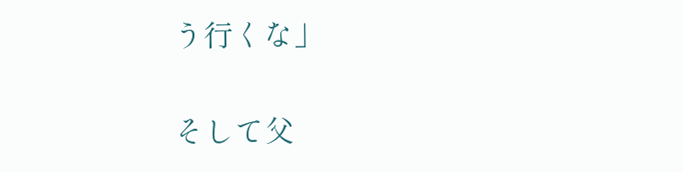う行くな」

そして父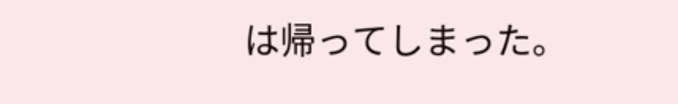は帰ってしまった。